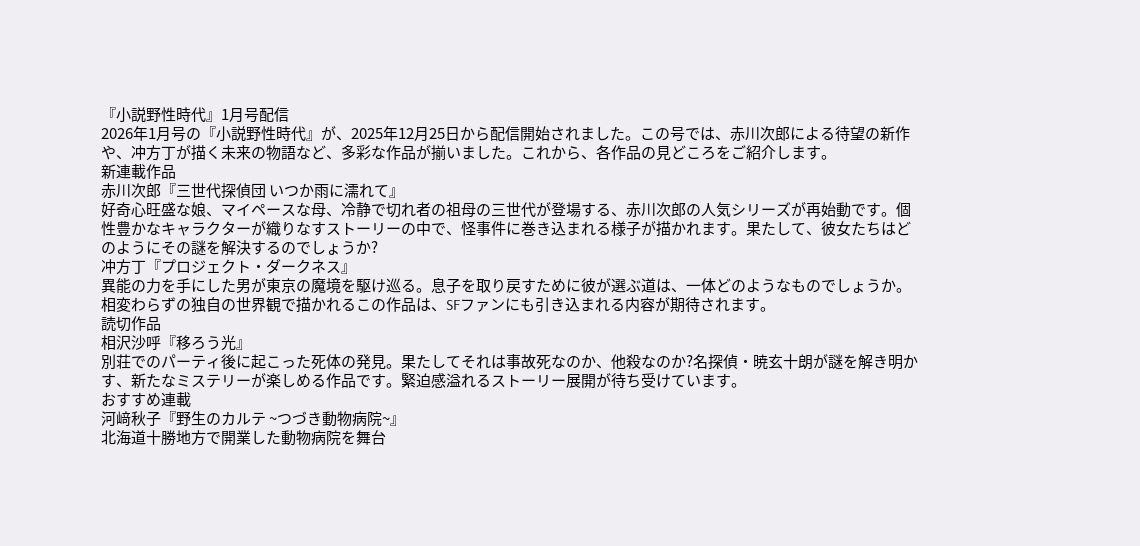『小説野性時代』1月号配信
2026年1月号の『小説野性時代』が、2025年12月25日から配信開始されました。この号では、赤川次郎による待望の新作や、冲方丁が描く未来の物語など、多彩な作品が揃いました。これから、各作品の見どころをご紹介します。
新連載作品
赤川次郎『三世代探偵団 いつか雨に濡れて』
好奇心旺盛な娘、マイペースな母、冷静で切れ者の祖母の三世代が登場する、赤川次郎の人気シリーズが再始動です。個性豊かなキャラクターが織りなすストーリーの中で、怪事件に巻き込まれる様子が描かれます。果たして、彼女たちはどのようにその謎を解決するのでしょうか?
冲方丁『プロジェクト・ダークネス』
異能の力を手にした男が東京の魔境を駆け巡る。息子を取り戻すために彼が選ぶ道は、一体どのようなものでしょうか。相変わらずの独自の世界観で描かれるこの作品は、SFファンにも引き込まれる内容が期待されます。
読切作品
相沢沙呼『移ろう光』
別荘でのパーティ後に起こった死体の発見。果たしてそれは事故死なのか、他殺なのか?名探偵・暁玄十朗が謎を解き明かす、新たなミステリーが楽しめる作品です。緊迫感溢れるストーリー展開が待ち受けています。
おすすめ連載
河﨑秋子『野生のカルテ ~つづき動物病院~』
北海道十勝地方で開業した動物病院を舞台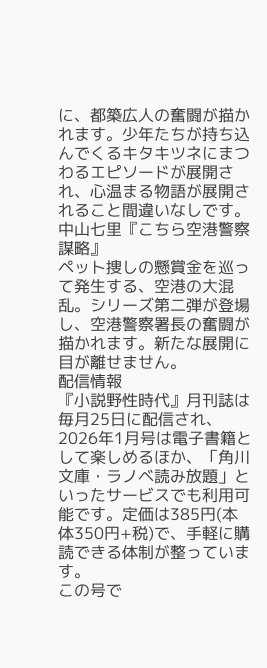に、都築広人の奮闘が描かれます。少年たちが持ち込んでくるキタキツネにまつわるエピソードが展開され、心温まる物語が展開されること間違いなしです。
中山七里『こちら空港警察謀略』
ペット捜しの懸賞金を巡って発生する、空港の大混乱。シリーズ第二弾が登場し、空港警察署長の奮闘が描かれます。新たな展開に目が離せません。
配信情報
『小説野性時代』月刊誌は毎月25日に配信され、2026年1月号は電子書籍として楽しめるほか、「角川文庫・ラノベ読み放題」といったサービスでも利用可能です。定価は385円(本体350円+税)で、手軽に購読できる体制が整っています。
この号で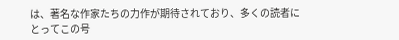は、著名な作家たちの力作が期待されており、多くの読者にとってこの号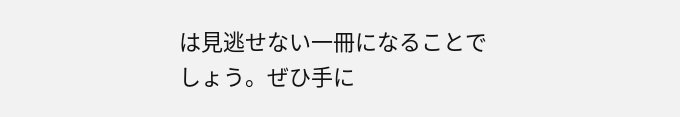は見逃せない一冊になることでしょう。ぜひ手に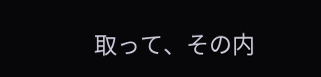取って、その内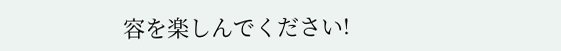容を楽しんでください!